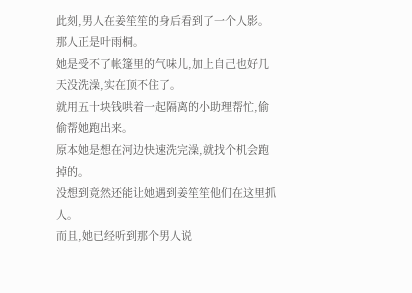此刻,男人在姜笙笙的身后看到了一个人影。
那人正是叶雨桐。
她是受不了帐篷里的气味儿,加上自己也好几天没洗澡,实在顶不住了。
就用五十块钱哄着一起隔离的小助理帮忙,偷偷帮她跑出来。
原本她是想在河边快速洗完澡,就找个机会跑掉的。
没想到竟然还能让她遇到姜笙笙他们在这里抓人。
而且,她已经听到那个男人说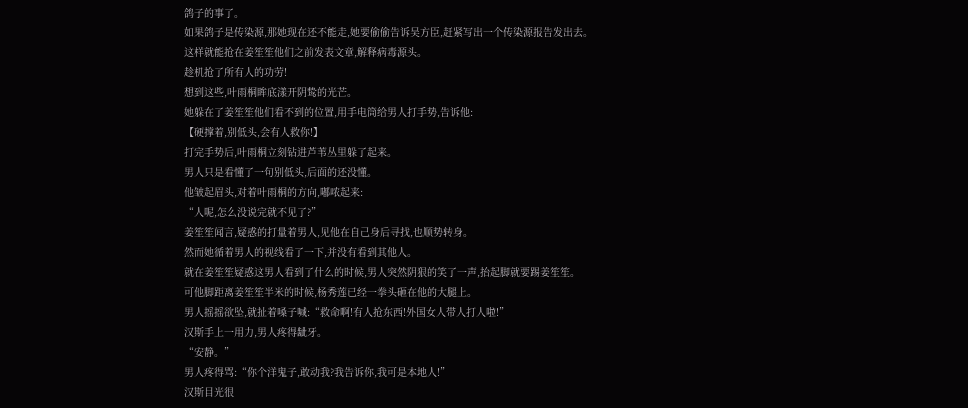鸽子的事了。
如果鸽子是传染源,那她现在还不能走,她要偷偷告诉吴方臣,赶紧写出一个传染源报告发出去。
这样就能抢在姜笙笙他们之前发表文章,解释病毒源头。
趁机抢了所有人的功劳!
想到这些,叶雨桐眸底漾开阴鸷的光芒。
她躲在了姜笙笙他们看不到的位置,用手电筒给男人打手势,告诉他:
【硬撑着,别低头,会有人救你!】
打完手势后,叶雨桐立刻钻进芦苇丛里躲了起来。
男人只是看懂了一句别低头,后面的还没懂。
他皱起眉头,对着叶雨桐的方向,嘟哝起来:
“人呢,怎么没说完就不见了?”
姜笙笙闻言,疑惑的打量着男人,见他在自己身后寻找,也顺势转身。
然而她循着男人的视线看了一下,并没有看到其他人。
就在姜笙笙疑惑这男人看到了什么的时候,男人突然阴狠的笑了一声,抬起脚就要踢姜笙笙。
可他脚距离姜笙笙半米的时候,杨秀莲已经一拳头砸在他的大腿上。
男人摇摇欲坠,就扯着嗓子喊:“救命啊!有人抢东西!外国女人带人打人啦!”
汉斯手上一用力,男人疼得龇牙。
“安静。”
男人疼得骂:“你个洋鬼子,敢动我?我告诉你,我可是本地人!”
汉斯目光很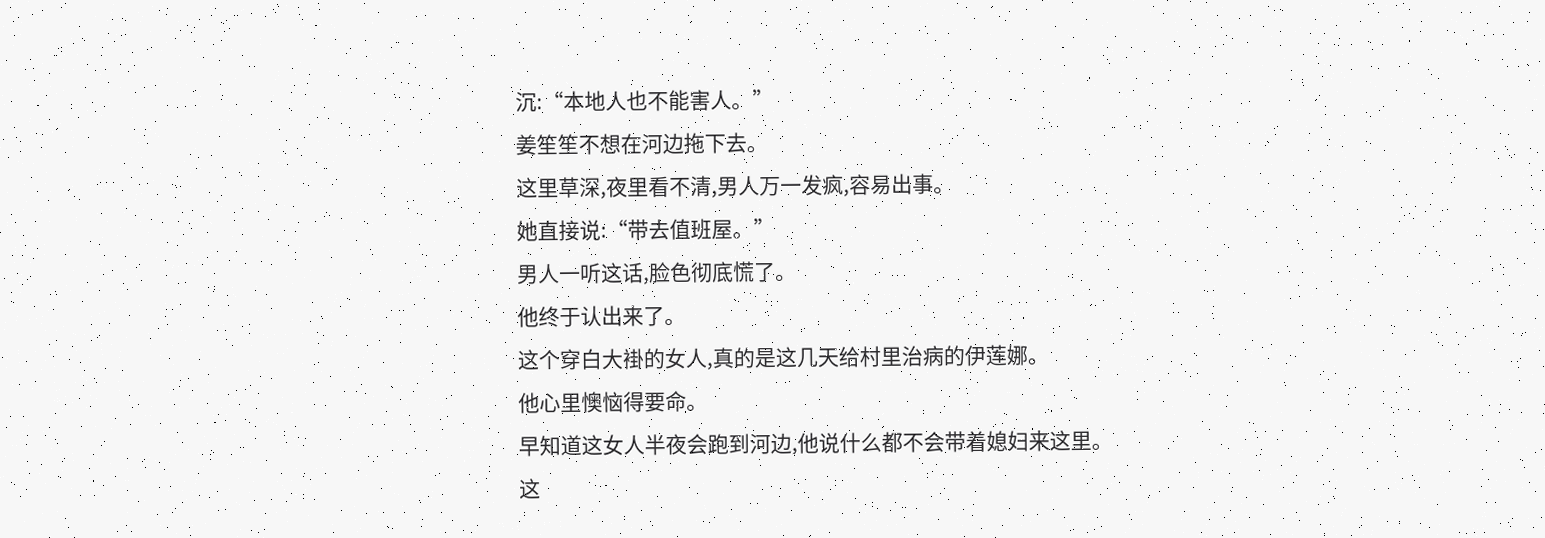沉:“本地人也不能害人。”
姜笙笙不想在河边拖下去。
这里草深,夜里看不清,男人万一发疯,容易出事。
她直接说:“带去值班屋。”
男人一听这话,脸色彻底慌了。
他终于认出来了。
这个穿白大褂的女人,真的是这几天给村里治病的伊莲娜。
他心里懊恼得要命。
早知道这女人半夜会跑到河边,他说什么都不会带着媳妇来这里。
这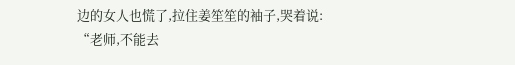边的女人也慌了,拉住姜笙笙的袖子,哭着说:
“老师,不能去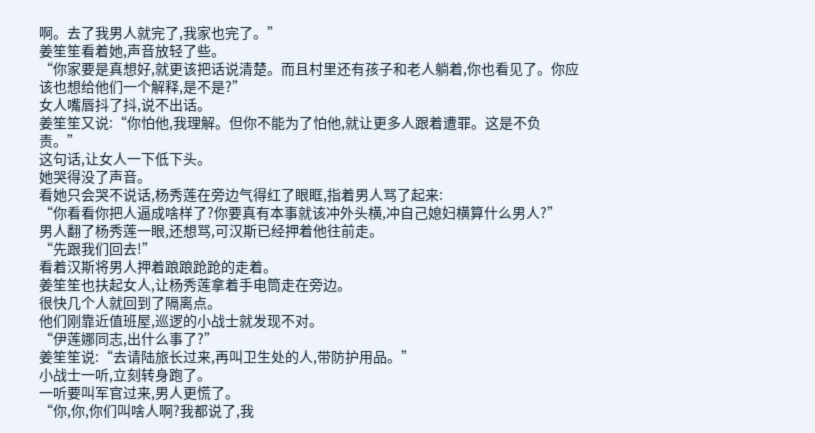啊。去了我男人就完了,我家也完了。”
姜笙笙看着她,声音放轻了些。
“你家要是真想好,就更该把话说清楚。而且村里还有孩子和老人躺着,你也看见了。你应该也想给他们一个解释,是不是?”
女人嘴唇抖了抖,说不出话。
姜笙笙又说:“你怕他,我理解。但你不能为了怕他,就让更多人跟着遭罪。这是不负责。”
这句话,让女人一下低下头。
她哭得没了声音。
看她只会哭不说话,杨秀莲在旁边气得红了眼眶,指着男人骂了起来:
“你看看你把人逼成啥样了?你要真有本事就该冲外头横,冲自己媳妇横算什么男人?”
男人翻了杨秀莲一眼,还想骂,可汉斯已经押着他往前走。
“先跟我们回去!”
看着汉斯将男人押着踉踉跄跄的走着。
姜笙笙也扶起女人,让杨秀莲拿着手电筒走在旁边。
很快几个人就回到了隔离点。
他们刚靠近值班屋,巡逻的小战士就发现不对。
“伊莲娜同志,出什么事了?”
姜笙笙说:“去请陆旅长过来,再叫卫生处的人,带防护用品。”
小战士一听,立刻转身跑了。
一听要叫军官过来,男人更慌了。
“你,你,你们叫啥人啊?我都说了,我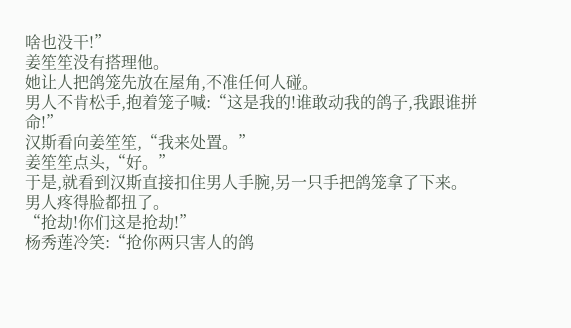啥也没干!”
姜笙笙没有搭理他。
她让人把鸽笼先放在屋角,不准任何人碰。
男人不肯松手,抱着笼子喊:“这是我的!谁敢动我的鸽子,我跟谁拼命!”
汉斯看向姜笙笙,“我来处置。”
姜笙笙点头,“好。”
于是,就看到汉斯直接扣住男人手腕,另一只手把鸽笼拿了下来。
男人疼得脸都扭了。
“抢劫!你们这是抢劫!”
杨秀莲冷笑:“抢你两只害人的鸽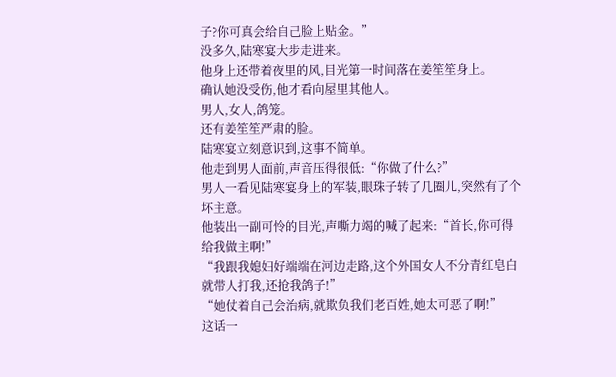子?你可真会给自己脸上贴金。”
没多久,陆寒宴大步走进来。
他身上还带着夜里的风,目光第一时间落在姜笙笙身上。
确认她没受伤,他才看向屋里其他人。
男人,女人,鸽笼。
还有姜笙笙严肃的脸。
陆寒宴立刻意识到,这事不简单。
他走到男人面前,声音压得很低:“你做了什么?”
男人一看见陆寒宴身上的军装,眼珠子转了几圈儿,突然有了个坏主意。
他装出一副可怜的目光,声嘶力竭的喊了起来:“首长,你可得给我做主啊!”
“我跟我媳妇好端端在河边走路,这个外国女人不分青红皂白就带人打我,还抢我鸽子!”
“她仗着自己会治病,就欺负我们老百姓,她太可恶了啊!”
这话一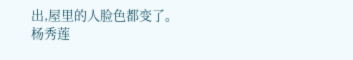出,屋里的人脸色都变了。
杨秀莲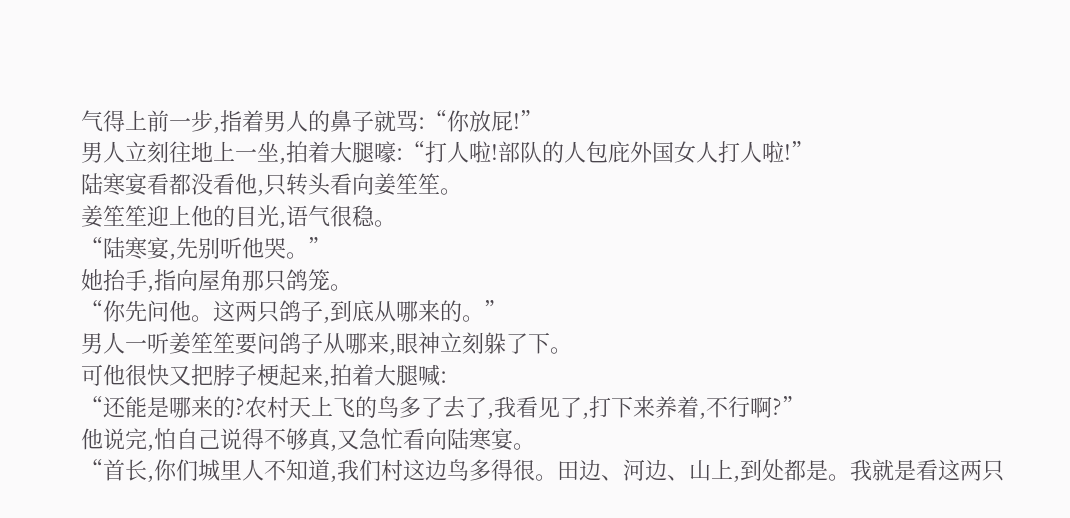气得上前一步,指着男人的鼻子就骂:“你放屁!”
男人立刻往地上一坐,拍着大腿嚎:“打人啦!部队的人包庇外国女人打人啦!”
陆寒宴看都没看他,只转头看向姜笙笙。
姜笙笙迎上他的目光,语气很稳。
“陆寒宴,先别听他哭。”
她抬手,指向屋角那只鸽笼。
“你先问他。这两只鸽子,到底从哪来的。”
男人一听姜笙笙要问鸽子从哪来,眼神立刻躲了下。
可他很快又把脖子梗起来,拍着大腿喊:
“还能是哪来的?农村天上飞的鸟多了去了,我看见了,打下来养着,不行啊?”
他说完,怕自己说得不够真,又急忙看向陆寒宴。
“首长,你们城里人不知道,我们村这边鸟多得很。田边、河边、山上,到处都是。我就是看这两只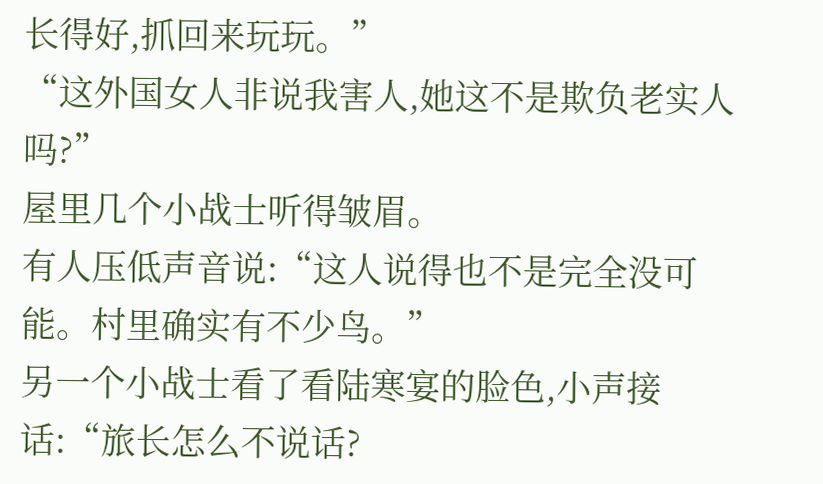长得好,抓回来玩玩。”
“这外国女人非说我害人,她这不是欺负老实人吗?”
屋里几个小战士听得皱眉。
有人压低声音说:“这人说得也不是完全没可能。村里确实有不少鸟。”
另一个小战士看了看陆寒宴的脸色,小声接话:“旅长怎么不说话?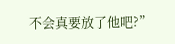不会真要放了他吧?”